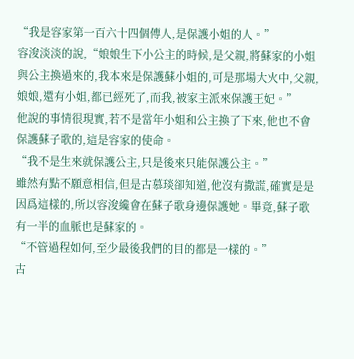“我是容家第一百六十四個傳人,是保護小姐的人。”
容浚淡淡的說,“娘娘生下小公主的時候,是父親,將蘇家的小姐與公主換過來的,我本來是保護蘇小姐的,可是那場大火中,父親,娘娘,還有小姐,都已經死了,而我,被家主派來保護王妃。”
他說的事情很現實,若不是當年小姐和公主換了下來,他也不會保護蘇子歌的,這是容家的使命。
“我不是生來就保護公主,只是後來只能保護公主。”
雖然有點不願意相信,但是古慕琰卻知道,他沒有撒謊,確實是是因爲這樣的,所以容浚纔會在蘇子歌身邊保護她。畢竟,蘇子歌有一半的血脈也是蘇家的。
“不管過程如何,至少最後我們的目的都是一樣的。”
古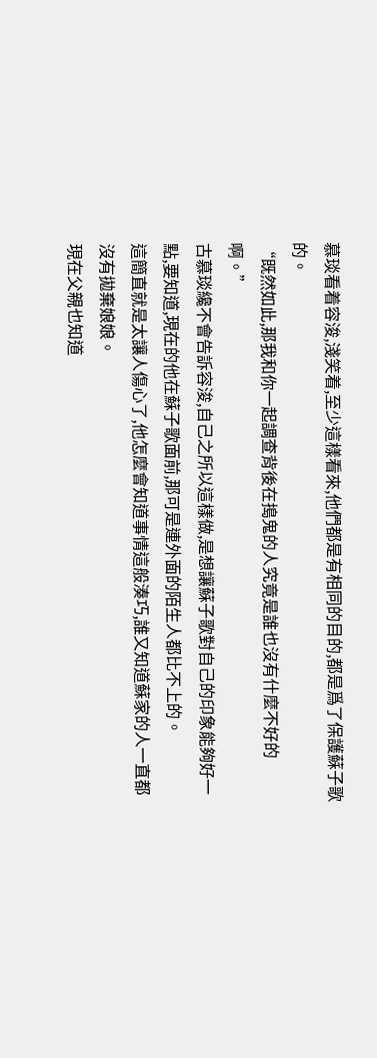慕琰看着容浚,淺笑着,至少這樣看來,他們都是有相同的目的,都是爲了保護蘇子歌的。
“既然如此,那我和你一起調查背後在搗鬼的人究竟是誰也沒有什麼不好的啊。”
古慕琰纔不會告訴容浚,自己之所以這樣做,是想讓蘇子歌對自己的印象能夠好一點,要知道,現在的他在蘇子歌面前,那可是連外面的陌生人都比不上的。
這簡直就是太讓人傷心了,他怎麼會知道事情這般湊巧,誰又知道蘇家的人一直都沒有拋棄娘娘。
現在父親也知道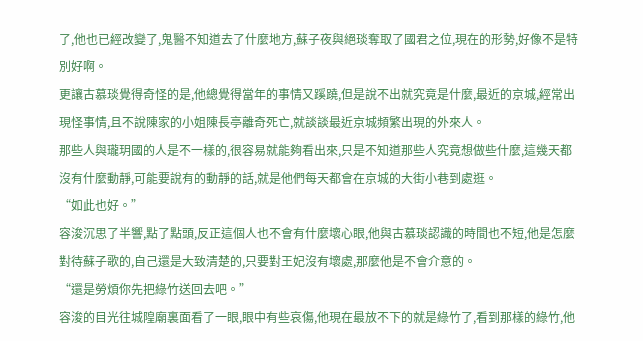了,他也已經改變了,鬼醫不知道去了什麼地方,蘇子夜與絕琰奪取了國君之位,現在的形勢,好像不是特別好啊。
更讓古慕琰覺得奇怪的是,他總覺得當年的事情又蹊蹺,但是說不出就究竟是什麼,最近的京城,經常出現怪事情,且不說陳家的小姐陳長亭離奇死亡,就談談最近京城頻繁出現的外來人。
那些人與瓏玥國的人是不一樣的,很容易就能夠看出來,只是不知道那些人究竟想做些什麼,這幾天都沒有什麼動靜,可能要說有的動靜的話,就是他們每天都會在京城的大街小巷到處逛。
“如此也好。”
容浚沉思了半響,點了點頭,反正這個人也不會有什麼壞心眼,他與古慕琰認識的時間也不短,他是怎麼對待蘇子歌的,自己還是大致清楚的,只要對王妃沒有壞處,那麼他是不會介意的。
“還是勞煩你先把綠竹送回去吧。”
容浚的目光往城隍廟裏面看了一眼,眼中有些哀傷,他現在最放不下的就是綠竹了,看到那樣的綠竹,他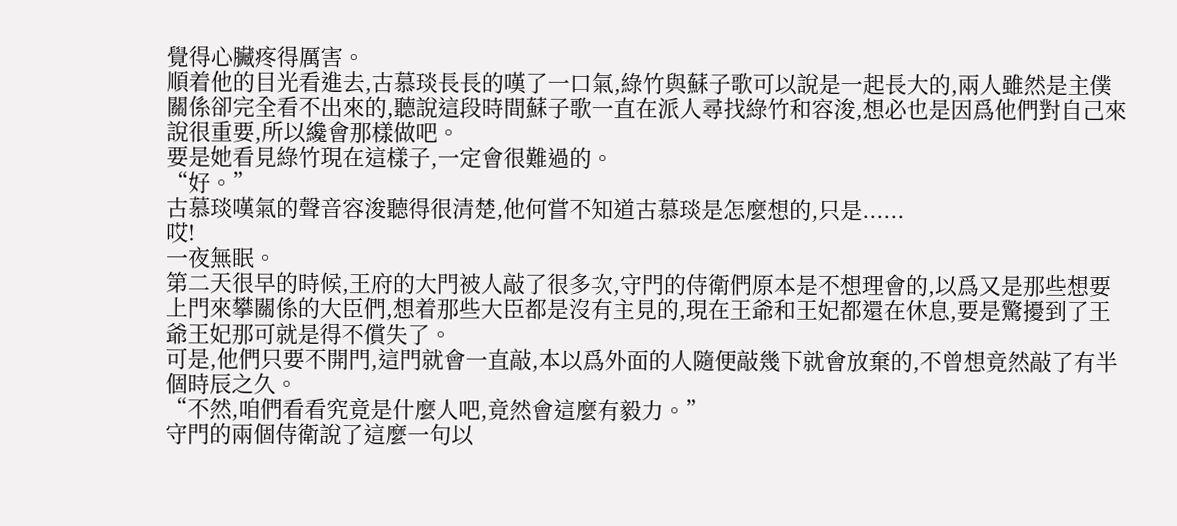覺得心臟疼得厲害。
順着他的目光看進去,古慕琰長長的嘆了一口氣,綠竹與蘇子歌可以說是一起長大的,兩人雖然是主僕關係卻完全看不出來的,聽說這段時間蘇子歌一直在派人尋找綠竹和容浚,想必也是因爲他們對自己來說很重要,所以纔會那樣做吧。
要是她看見綠竹現在這樣子,一定會很難過的。
“好。”
古慕琰嘆氣的聲音容浚聽得很清楚,他何嘗不知道古慕琰是怎麼想的,只是......
哎!
一夜無眠。
第二天很早的時候,王府的大門被人敲了很多次,守門的侍衛們原本是不想理會的,以爲又是那些想要上門來攀關係的大臣們,想着那些大臣都是沒有主見的,現在王爺和王妃都還在休息,要是驚擾到了王爺王妃那可就是得不償失了。
可是,他們只要不開門,這門就會一直敲,本以爲外面的人隨便敲幾下就會放棄的,不曾想竟然敲了有半個時辰之久。
“不然,咱們看看究竟是什麼人吧,竟然會這麼有毅力。”
守門的兩個侍衛說了這麼一句以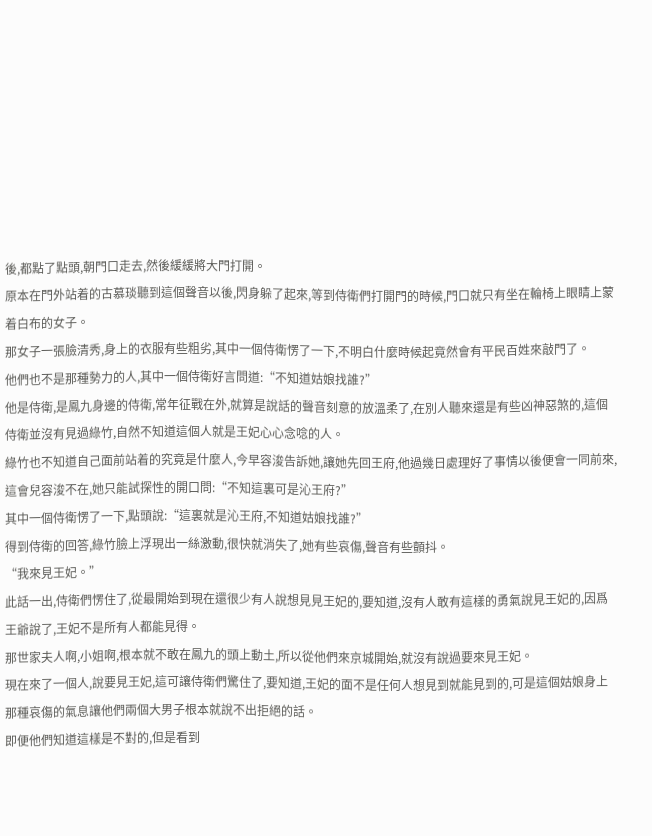後,都點了點頭,朝門口走去,然後緩緩將大門打開。
原本在門外站着的古慕琰聽到這個聲音以後,閃身躲了起來,等到侍衛們打開門的時候,門口就只有坐在輪椅上眼睛上蒙着白布的女子。
那女子一張臉清秀,身上的衣服有些粗劣,其中一個侍衛愣了一下,不明白什麼時候起竟然會有平民百姓來敲門了。
他們也不是那種勢力的人,其中一個侍衛好言問道:“不知道姑娘找誰?”
他是侍衛,是鳳九身邊的侍衛,常年征戰在外,就算是說話的聲音刻意的放溫柔了,在別人聽來還是有些凶神惡煞的,這個侍衛並沒有見過綠竹,自然不知道這個人就是王妃心心念唸的人。
綠竹也不知道自己面前站着的究竟是什麼人,今早容浚告訴她,讓她先回王府,他過幾日處理好了事情以後便會一同前來,這會兒容浚不在,她只能試探性的開口問:“不知這裏可是沁王府?”
其中一個侍衛愣了一下,點頭說:“這裏就是沁王府,不知道姑娘找誰?”
得到侍衛的回答,綠竹臉上浮現出一絲激動,很快就消失了,她有些哀傷,聲音有些顫抖。
“我來見王妃。”
此話一出,侍衛們愣住了,從最開始到現在還很少有人說想見見王妃的,要知道,沒有人敢有這樣的勇氣說見王妃的,因爲王爺說了,王妃不是所有人都能見得。
那世家夫人啊,小姐啊,根本就不敢在鳳九的頭上動土,所以從他們來京城開始,就沒有說過要來見王妃。
現在來了一個人,說要見王妃,這可讓侍衛們驚住了,要知道,王妃的面不是任何人想見到就能見到的,可是這個姑娘身上那種哀傷的氣息讓他們兩個大男子根本就說不出拒絕的話。
即便他們知道這樣是不對的,但是看到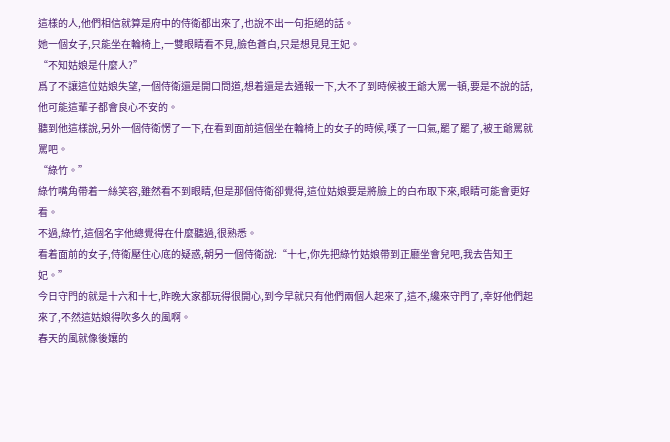這樣的人,他們相信就算是府中的侍衛都出來了,也說不出一句拒絕的話。
她一個女子,只能坐在輪椅上,一雙眼睛看不見,臉色蒼白,只是想見見王妃。
“不知姑娘是什麼人?”
爲了不讓這位姑娘失望,一個侍衛還是開口問道,想着還是去通報一下,大不了到時候被王爺大罵一頓,要是不說的話,他可能這輩子都會良心不安的。
聽到他這樣說,另外一個侍衛愣了一下,在看到面前這個坐在輪椅上的女子的時候,嘆了一口氣,罷了罷了,被王爺罵就罵吧。
“綠竹。”
綠竹嘴角帶着一絲笑容,雖然看不到眼睛,但是那個侍衛卻覺得,這位姑娘要是將臉上的白布取下來,眼睛可能會更好看。
不過,綠竹,這個名字他總覺得在什麼聽過,很熟悉。
看着面前的女子,侍衛壓住心底的疑惑,朝另一個侍衛說:“十七,你先把綠竹姑娘帶到正廳坐會兒吧,我去告知王妃。”
今日守門的就是十六和十七,昨晚大家都玩得很開心,到今早就只有他們兩個人起來了,這不,纔來守門了,幸好他們起來了,不然這姑娘得吹多久的風啊。
春天的風就像後孃的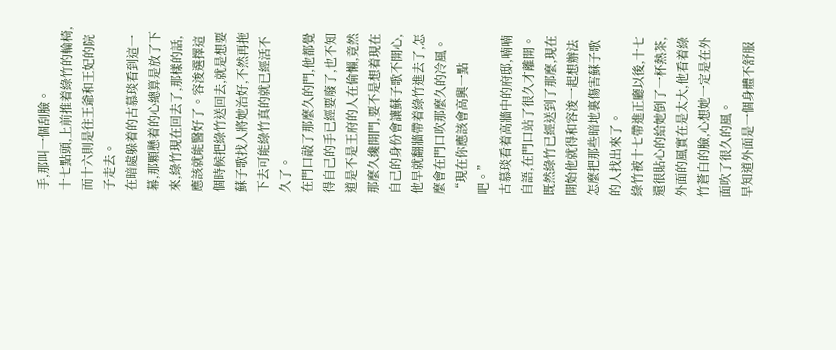手,那叫一個刮臉。
十七點頭,上前推着綠竹的輪椅,而十六則是往王爺和王妃的院子走去。
在暗處躲着的古慕琰看到這一幕,那顆懸着的心總算是放了下來,綠竹現在回去了,那樣的話,應該就能醫好了。容浚選擇這個時候把綠竹送回去,就是想要蘇子歌找人將她治好,不然再拖下去可能綠竹真的就已經活不久了。
在門口敲了那麼久的門,他都覺得自己的手已經要廢了,也不知道是不是王府的人在偷懶,竟然那麼久纔開門,要不是想着現在自己的身份會讓蘇子歌不開心,他早就翻牆帶着綠竹進去了,怎麼會在門口吹那麼久的冷風。
“現在你應該會高興一點吧。”
古慕琰看着高牆中的府邸,喃喃自語,在門口站了很久才離開。
既然綠竹已經送到了那麼,現在開始他就得和容浚一起想辦法怎麼把那些暗地裏傷害蘇子歌的人找出來了。
綠竹被十七帶進正廳以後,十七還很貼心的給她倒了一杯熱茶,外面的風實在是太大,他看着綠竹蒼白的臉,心想她一定是在外面吹了很久的風。
早知道外面是一個身體不舒服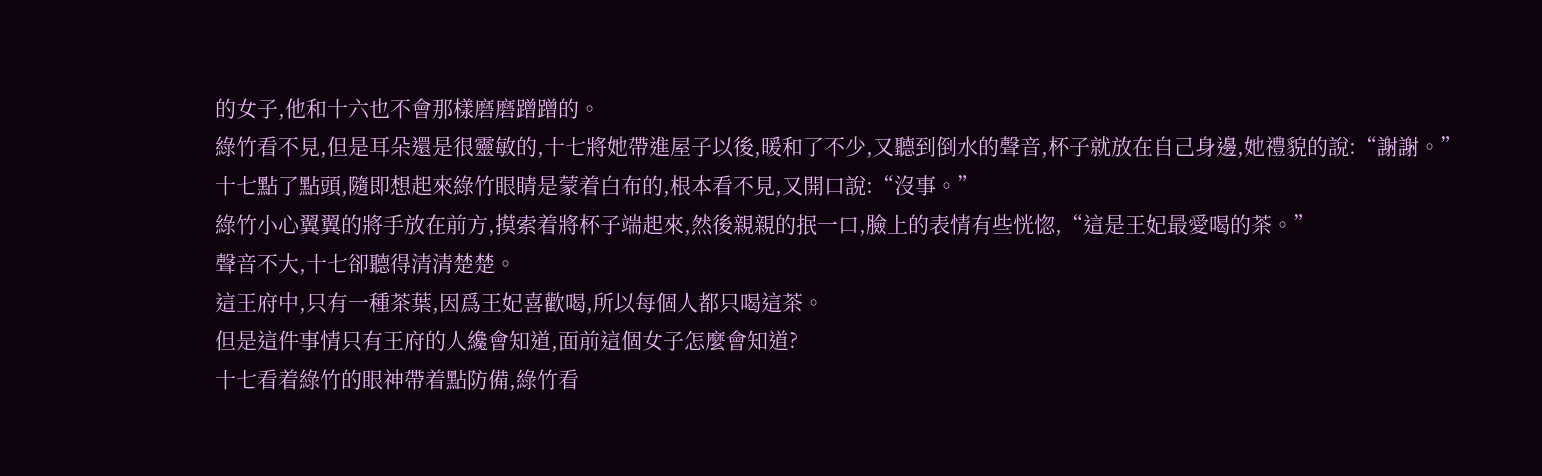的女子,他和十六也不會那樣磨磨蹭蹭的。
綠竹看不見,但是耳朵還是很靈敏的,十七將她帶進屋子以後,暖和了不少,又聽到倒水的聲音,杯子就放在自己身邊,她禮貌的說:“謝謝。”
十七點了點頭,隨即想起來綠竹眼睛是蒙着白布的,根本看不見,又開口說:“沒事。”
綠竹小心翼翼的將手放在前方,摸索着將杯子端起來,然後親親的抿一口,臉上的表情有些恍惚,“這是王妃最愛喝的茶。”
聲音不大,十七卻聽得清清楚楚。
這王府中,只有一種茶葉,因爲王妃喜歡喝,所以每個人都只喝這茶。
但是這件事情只有王府的人纔會知道,面前這個女子怎麼會知道?
十七看着綠竹的眼神帶着點防備,綠竹看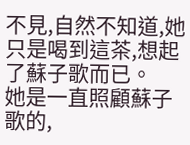不見,自然不知道,她只是喝到這茶,想起了蘇子歌而已。
她是一直照顧蘇子歌的,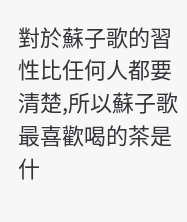對於蘇子歌的習性比任何人都要清楚,所以蘇子歌最喜歡喝的茶是什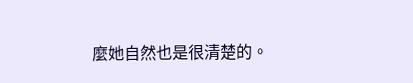麼她自然也是很清楚的。